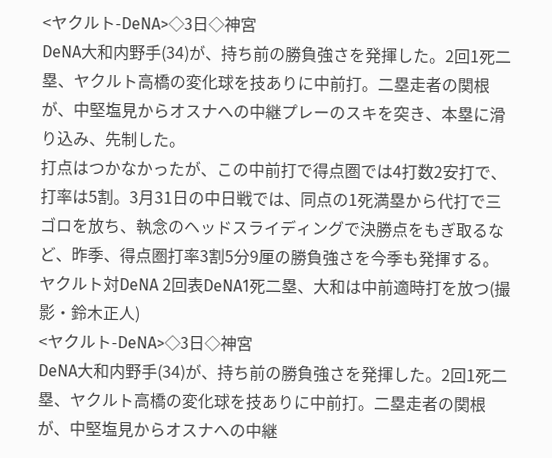<ヤクルト-DeNA>◇3日◇神宮
DeNA大和内野手(34)が、持ち前の勝負強さを発揮した。2回1死二塁、ヤクルト高橋の変化球を技ありに中前打。二塁走者の関根が、中堅塩見からオスナへの中継プレーのスキを突き、本塁に滑り込み、先制した。
打点はつかなかったが、この中前打で得点圏では4打数2安打で、打率は5割。3月31日の中日戦では、同点の1死満塁から代打で三ゴロを放ち、執念のヘッドスライディングで決勝点をもぎ取るなど、昨季、得点圏打率3割5分9厘の勝負強さを今季も発揮する。
ヤクルト対DeNA 2回表DeNA1死二塁、大和は中前適時打を放つ(撮影・鈴木正人)
<ヤクルト-DeNA>◇3日◇神宮
DeNA大和内野手(34)が、持ち前の勝負強さを発揮した。2回1死二塁、ヤクルト高橋の変化球を技ありに中前打。二塁走者の関根が、中堅塩見からオスナへの中継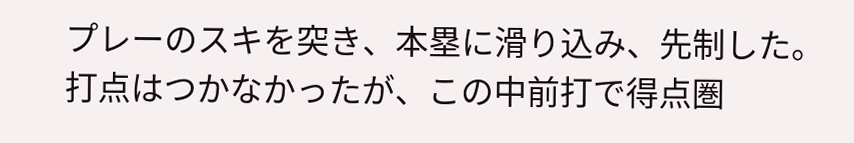プレーのスキを突き、本塁に滑り込み、先制した。
打点はつかなかったが、この中前打で得点圏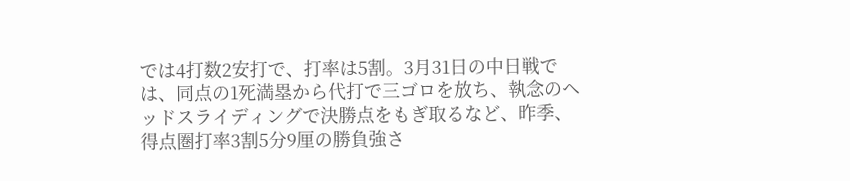では4打数2安打で、打率は5割。3月31日の中日戦では、同点の1死満塁から代打で三ゴロを放ち、執念のヘッドスライディングで決勝点をもぎ取るなど、昨季、得点圏打率3割5分9厘の勝負強さ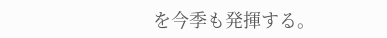を今季も発揮する。